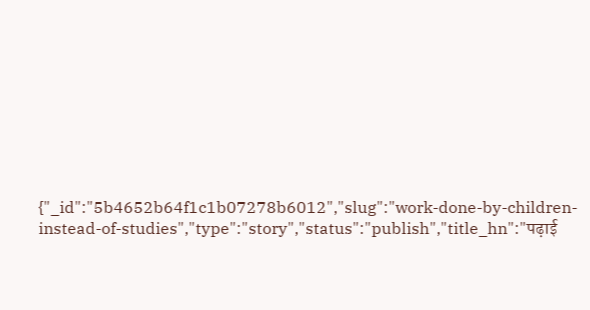{"_id":"5b4652b64f1c1b07278b6012","slug":"work-done-by-children-instead-of-studies","type":"story","status":"publish","title_hn":"पढ़ाई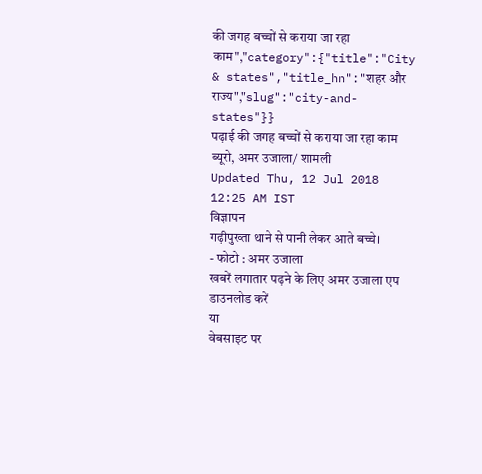की जगह बच्चों से कराया जा रहा काम","category":{"title":"City & states","title_hn":"शहर और राज्य","slug":"city-and-states"}}
पढ़ाई की जगह बच्चों से कराया जा रहा काम
ब्यूरो, अमर उजाला/ शामली
Updated Thu, 12 Jul 2018 12:25 AM IST
विज्ञापन
गढ़ीपुख्ता थाने से पानी लेकर आते बच्चे।
- फोटो : अमर उजाला
खबरें लगातार पढ़ने के लिए अमर उजाला एप डाउनलोड करें
या
वेबसाइट पर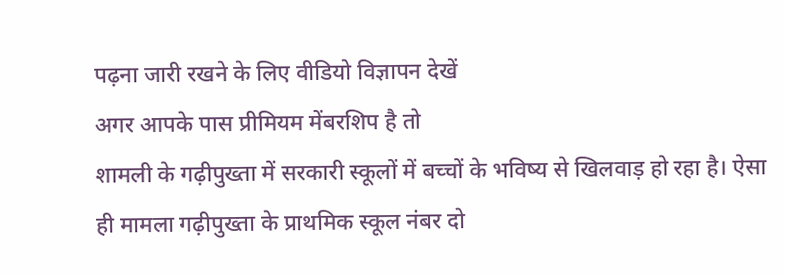पढ़ना जारी रखने के लिए वीडियो विज्ञापन देखें
अगर आपके पास प्रीमियम मेंबरशिप है तो
शामली के गढ़ीपुख्ता में सरकारी स्कूलों में बच्चों के भविष्य से खिलवाड़ हो रहा है। ऐसा ही मामला गढ़ीपुख्ता के प्राथमिक स्कूल नंबर दो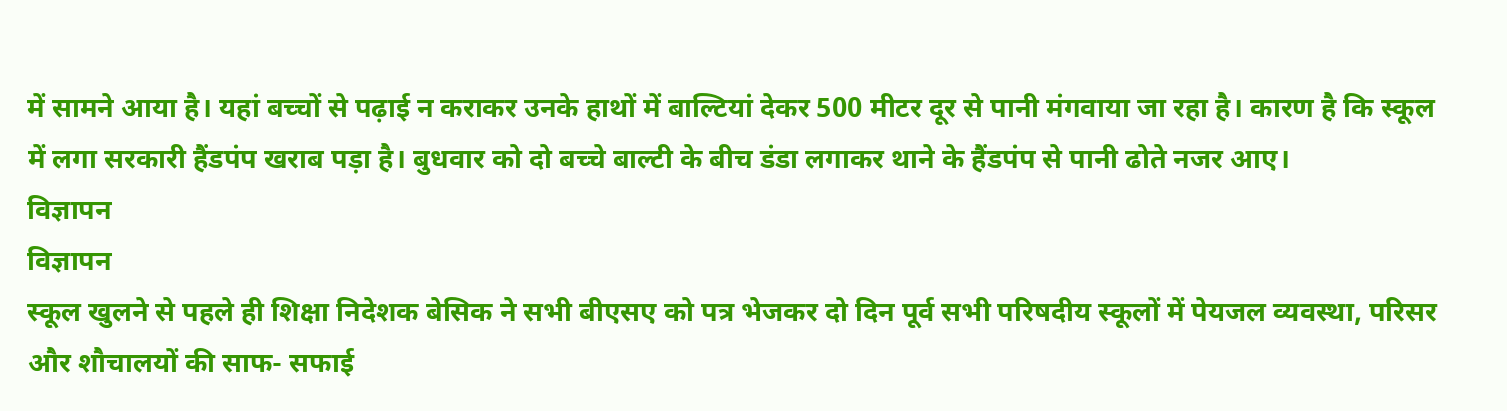में सामने आया है। यहां बच्चों से पढ़ाई न कराकर उनके हाथों में बाल्टियां देकर 500 मीटर दूर से पानी मंगवाया जा रहा है। कारण है कि स्कूल में लगा सरकारी हैंडपंप खराब पड़ा है। बुधवार को दो बच्चे बाल्टी के बीच डंडा लगाकर थाने के हैंडपंप से पानी ढोते नजर आए।
विज्ञापन
विज्ञापन
स्कूल खुलने से पहले ही शिक्षा निदेशक बेसिक ने सभी बीएसए को पत्र भेजकर दो दिन पूर्व सभी परिषदीय स्कूलों में पेयजल व्यवस्था, परिसर और शौचालयों की साफ- सफाई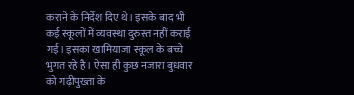कराने के निर्देश दिए थे। इसके बाद भी कई स्कूलों में व्यवस्था दुरुस्त नहीं कराई गई। इसका खामियाजा स्कूल के बच्चे भुगत रहे है। ऐसा ही कुछ नजारा बुधवार को गढ़ीपुख्ता के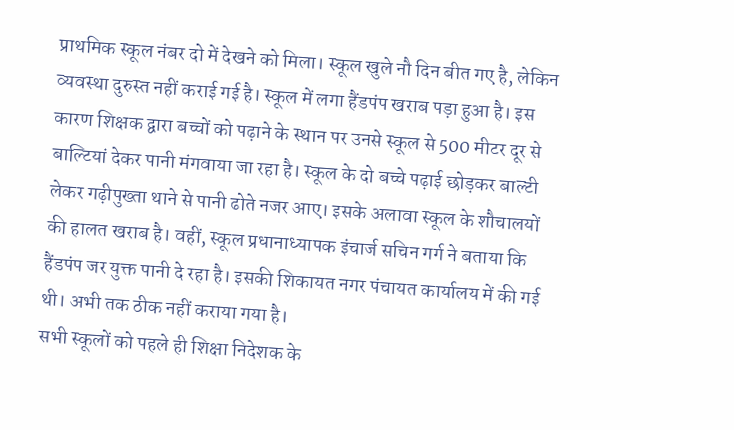प्राथमिक स्कूल नंबर दो में देखने को मिला। स्कूल खुले नौ दिन बीत गए है, लेकिन व्यवस्था दुरुस्त नहीं कराई गई है। स्कूल में लगा हैंडपंप खराब पड़ा हुआ है। इस कारण शिक्षक द्वारा बच्चों को पढ़ाने के स्थान पर उनसे स्कूल से 500 मीटर दूर से बाल्टियां देकर पानी मंगवाया जा रहा है। स्कूल के दो बच्चे पढ़ाई छोड़कर बाल्टी लेकर गढ़ीपुख्ता थाने से पानी ढोते नजर आए। इसके अलावा स्कूल के शौचालयों की हालत खराब है। वहीं, स्कूल प्रधानाध्यापक इंचार्ज सचिन गर्ग ने बताया कि हैंडपंप जर युक्त पानी दे रहा है। इसकी शिकायत नगर पंचायत कार्यालय में की गई थी। अभी तक ठीक नहीं कराया गया है।
सभी स्कूलों को पहले ही शिक्षा निदेशक के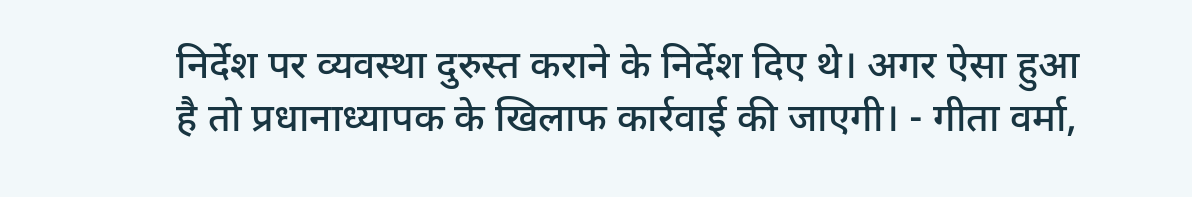निर्देश पर व्यवस्था दुरुस्त कराने के निर्देश दिए थे। अगर ऐसा हुआ है तो प्रधानाध्यापक के खिलाफ कार्रवाई की जाएगी। - गीता वर्मा,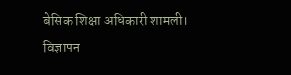बेसिक शिक्षा अधिकारी शामली।
विज्ञापन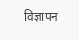विज्ञापन